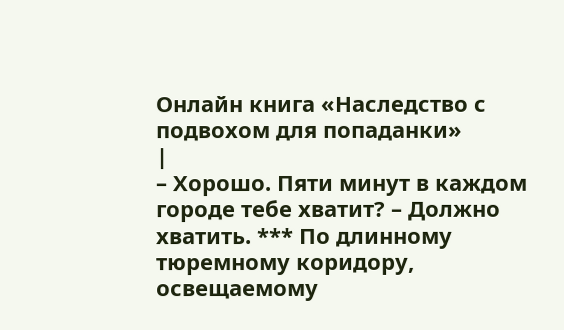Онлайн книга «Наследство с подвохом для попаданки»
|
– Хорошо. Пяти минут в каждом городе тебе хватит? – Должно хватить. *** По длинному тюремному коридору, освещаемому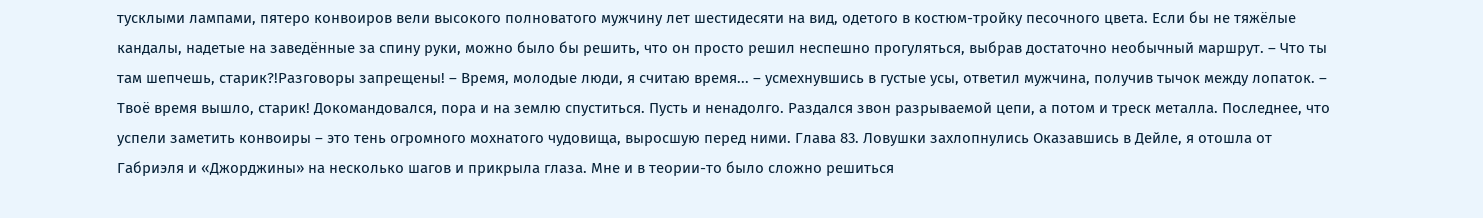тусклыми лампами, пятеро конвоиров вели высокого полноватого мужчину лет шестидесяти на вид, одетого в костюм-тройку песочного цвета. Если бы не тяжёлые кандалы, надетые на заведённые за спину руки, можно было бы решить, что он просто решил неспешно прогуляться, выбрав достаточно необычный маршрут. – Что ты там шепчешь, старик?!Разговоры запрещены! – Время, молодые люди, я считаю время... – усмехнувшись в густые усы, ответил мужчина, получив тычок между лопаток. – Твоё время вышло, старик! Докомандовался, пора и на землю спуститься. Пусть и ненадолго. Раздался звон разрываемой цепи, а потом и треск металла. Последнее, что успели заметить конвоиры – это тень огромного мохнатого чудовища, выросшую перед ними. Глава 83. Ловушки захлопнулись Оказавшись в Дейле, я отошла от Габриэля и «Джорджины» на несколько шагов и прикрыла глаза. Мне и в теории-то было сложно решиться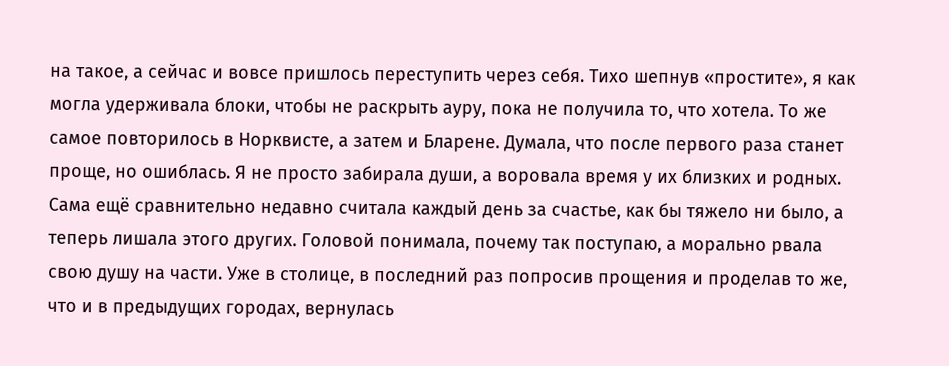на такое, а сейчас и вовсе пришлось переступить через себя. Тихо шепнув «простите», я как могла удерживала блоки, чтобы не раскрыть ауру, пока не получила то, что хотела. То же самое повторилось в Норквисте, а затем и Бларене. Думала, что после первого раза станет проще, но ошиблась. Я не просто забирала души, а воровала время у их близких и родных. Сама ещё сравнительно недавно считала каждый день за счастье, как бы тяжело ни было, а теперь лишала этого других. Головой понимала, почему так поступаю, а морально рвала свою душу на части. Уже в столице, в последний раз попросив прощения и проделав то же, что и в предыдущих городах, вернулась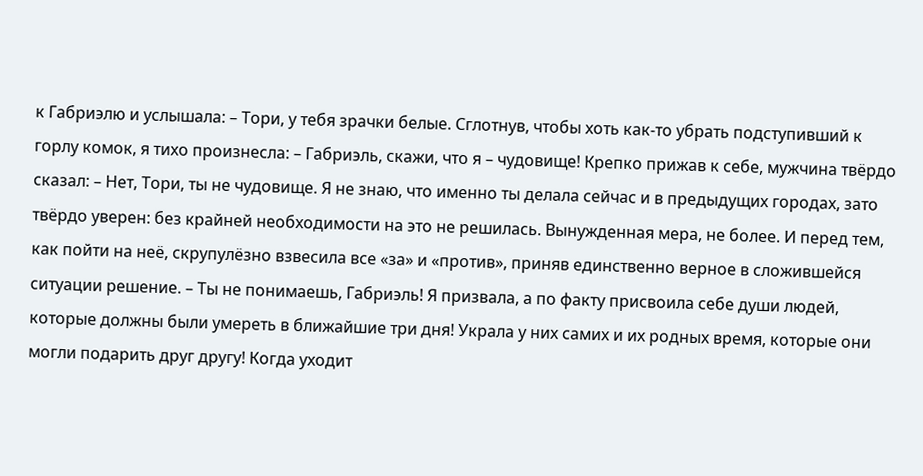к Габриэлю и услышала: – Тори, у тебя зрачки белые. Сглотнув, чтобы хоть как-то убрать подступивший к горлу комок, я тихо произнесла: – Габриэль, скажи, что я – чудовище! Крепко прижав к себе, мужчина твёрдо сказал: – Нет, Тори, ты не чудовище. Я не знаю, что именно ты делала сейчас и в предыдущих городах, зато твёрдо уверен: без крайней необходимости на это не решилась. Вынужденная мера, не более. И перед тем, как пойти на неё, скрупулёзно взвесила все «за» и «против», приняв единственно верное в сложившейся ситуации решение. – Ты не понимаешь, Габриэль! Я призвала, а по факту присвоила себе души людей, которые должны были умереть в ближайшие три дня! Украла у них самих и их родных время, которые они могли подарить друг другу! Когда уходит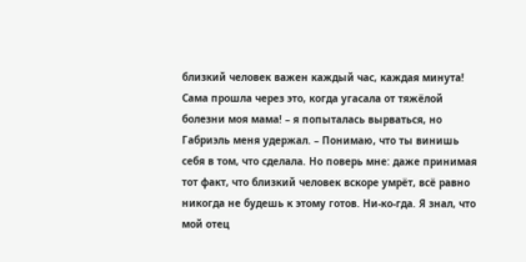близкий человек важен каждый час, каждая минута! Сама прошла через это, когда угасала от тяжёлой болезни моя мама! – я попыталась вырваться, но Габриэль меня удержал. – Понимаю, что ты винишь себя в том, что сделала. Но поверь мне: даже принимая тот факт, что близкий человек вскоре умрёт, всё равно никогда не будешь к этому готов. Ни-ко-гда. Я знал, что мой отец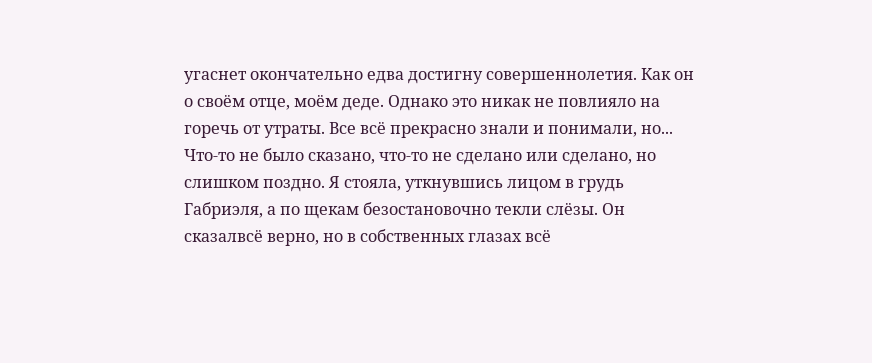угаснет окончательно едва достигну совершеннолетия. Как он о своём отце, моём деде. Однако это никак не повлияло на горечь от утраты. Все всё прекрасно знали и понимали, но... Что-то не было сказано, что-то не сделано или сделано, но слишком поздно. Я стояла, уткнувшись лицом в грудь Габриэля, а по щекам безостановочно текли слёзы. Он сказалвсё верно, но в собственных глазах всё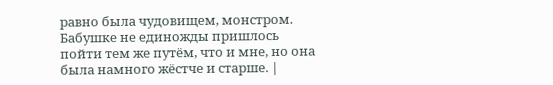равно была чудовищем, монстром. Бабушке не единожды пришлось пойти тем же путём, что и мне, но она была намного жёстче и старше. |